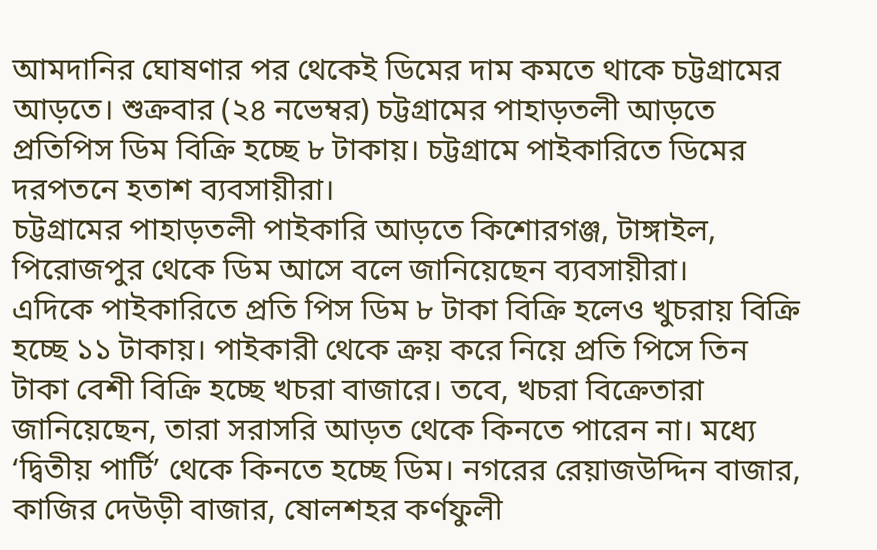আমদানির ঘোষণার পর থেকেই ডিমের দাম কমতে থাকে চট্টগ্রামের আড়তে। শুক্রবার (২৪ নভেম্বর) চট্টগ্রামের পাহাড়তলী আড়তে প্রতিপিস ডিম বিক্রি হচ্ছে ৮ টাকায়। চট্টগ্রামে পাইকারিতে ডিমের দরপতনে হতাশ ব্যবসায়ীরা।
চট্টগ্রামের পাহাড়তলী পাইকারি আড়তে কিশোরগঞ্জ, টাঙ্গাইল, পিরোজপুর থেকে ডিম আসে বলে জানিয়েছেন ব্যবসায়ীরা।
এদিকে পাইকারিতে প্রতি পিস ডিম ৮ টাকা বিক্রি হলেও খুচরায় বিক্রি হচ্ছে ১১ টাকায়। পাইকারী থেকে ক্রয় করে নিয়ে প্রতি পিসে তিন টাকা বেশী বিক্রি হচ্ছে খচরা বাজারে। তবে, খচরা বিক্রেতারা জানিয়েছেন, তারা সরাসরি আড়ত থেকে কিনতে পারেন না। মধ্যে ‘দ্বিতীয় পার্টি’ থেকে কিনতে হচ্ছে ডিম। নগরের রেয়াজউদ্দিন বাজার, কাজির দেউড়ী বাজার, ষোলশহর কর্ণফুলী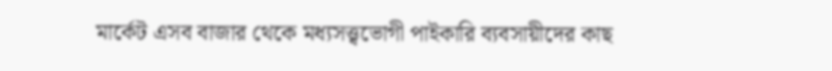মার্কেট এসব বাজার থেকে মধ্যসত্ত্বভোগী পাইকারি ব্যবসায়ীদের কাছ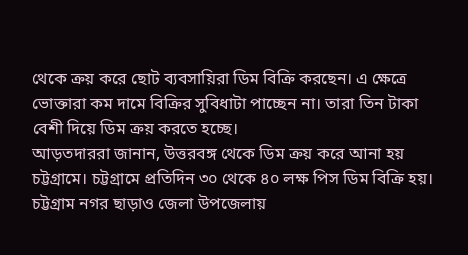থেকে ক্রয় করে ছোট ব্যবসায়িরা ডিম বিক্রি করছেন। এ ক্ষেত্রে ভোক্তারা কম দামে বিক্রির সুবিধাটা পাচ্ছেন না। তারা তিন টাকা বেশী দিয়ে ডিম ক্রয় করতে হচ্ছে।
আড়তদাররা জানান, উত্তরবঙ্গ থেকে ডিম ক্রয় করে আনা হয় চট্টগ্রামে। চট্টগ্রামে প্রতিদিন ৩০ থেকে ৪০ লক্ষ পিস ডিম বিক্রি হয়। চট্টগ্রাম নগর ছাড়াও জেলা উপজেলায়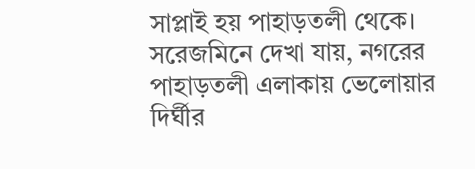সাপ্লাই হয় পাহাড়তলী থেকে।
সরেজমিনে দেখা যায়, নগরের পাহাড়তলী এলাকায় ভেলোয়ার দির্ঘীর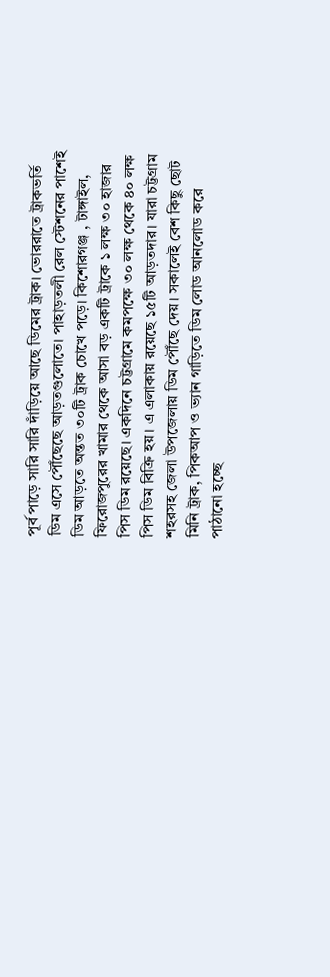পূর্ব পাড়ে সারি সারি দাঁড়িয়ে আছে ডিমের ট্রাক। ভোররাতে ট্রাকভর্তি ডিম এসে পৌঁছেছে আড়তগুলোতে। পাহাড়তলী রেল স্টেশনের পাশেই ডিম আড়তে অন্তত ৩০টি ট্রাক চোখে পড়ে। কিশোরগঞ্জ , টাঙ্গাইল, ফিরোজপুরের খামার থেকে আসা বড় একটি ট্রাকে ১ লক্ষ ৩০ হাজার পিস ডিম রয়েছে। একদিনে চট্টগ্রামে কমপক্ষে ৩০ লক্ষ থেকে ৪০ লক্ষ পিস ডিম বিক্রি হয়। এ এলাকায় রয়েছে ১৫টি আড়তদার। যারা চট্টগ্রাম শহরসহ জেলা উপজেলায় ডিম পৌঁছে দেয়। সকালেই বেশ কিছু ছোট মিনি ট্রাক, পিকআপ ও ভ্যান গাড়িতে ডিম লোড আনলোড করে পাঠানো হচ্ছে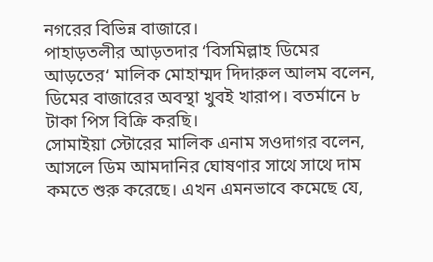নগরের বিভিন্ন বাজারে।
পাহাড়তলীর আড়তদার ‘বিসমিল্লাহ ডিমের আড়তের‘ মালিক মোহাম্মদ দিদারুল আলম বলেন, ডিমের বাজারের অবস্থা খুবই খারাপ। বতর্মানে ৮ টাকা পিস বিক্রি করছি।
সোমাইয়া স্টোরের মালিক এনাম সওদাগর বলেন, আসলে ডিম আমদানির ঘোষণার সাথে সাথে দাম কমতে শুরু করেছে। এখন এমনভাবে কমেছে যে,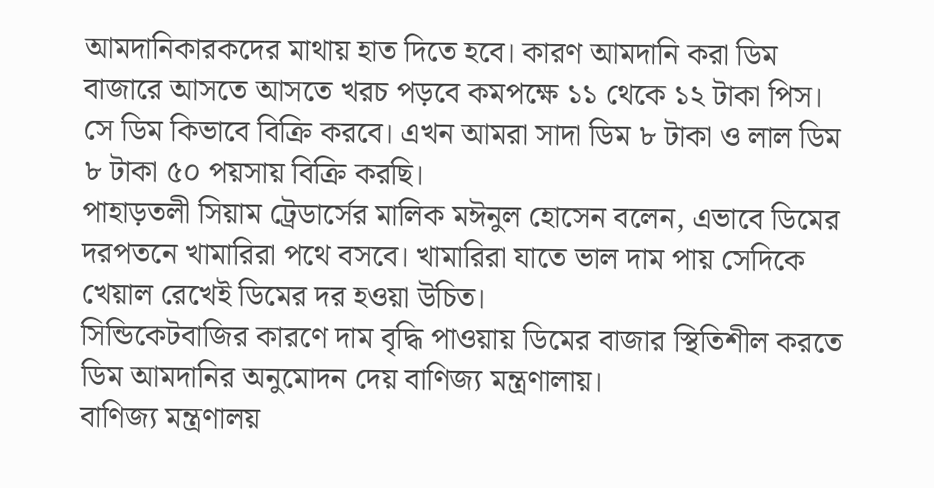আমদানিকারকদের মাথায় হাত দিতে হবে। কারণ আমদানি করা ডিম বাজারে আসতে আসতে খরচ পড়বে কমপক্ষে ১১ থেকে ১২ টাকা পিস। সে ডিম কিভাবে বিক্রি করবে। এখন আমরা সাদা ডিম ৮ টাকা ও লাল ডিম ৮ টাকা ৫০ পয়সায় বিক্রি করছি।
পাহাড়তলী সিয়াম ট্রেডার্সের মালিক মঈনুল হোসেন বলেন, এভাবে ডিমের দরপতনে খামারিরা পথে বসবে। খামারিরা যাতে ভাল দাম পায় সেদিকে খেয়াল রেখেই ডিমের দর হওয়া উচিত।
সিন্ডিকেটবাজির কারণে দাম বৃদ্ধি পাওয়ায় ডিমের বাজার স্থিতিশীল করতে ডিম আমদানির অনুমোদন দেয় বাণিজ্য মন্ত্রণালায়।
বাণিজ্য মন্ত্রণালয়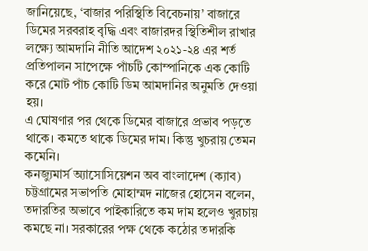জানিয়েছে, ‘বাজার পরিস্থিতি বিবেচনায়’ বাজারে ডিমের সরবরাহ বৃদ্ধি এবং বাজারদর স্থিতিশীল রাখার লক্ষ্যে আমদানি নীতি আদেশ ২০২১-২৪ এর শর্ত প্রতিপালন সাপেক্ষে পাঁচটি কোম্পানিকে এক কোটি করে মোট পাঁচ কোটি ডিম আমদানির অনুমতি দেওয়া হয়।
এ ঘোষণার পর থেকে ডিমের বাজারে প্রভাব পড়তে থাকে। কমতে থাকে ডিমের দাম। কিন্তু খুচরায় তেমন কমেনি।
কনজ্যুমার্স অ্যাসোসিয়েশন অব বাংলাদেশ (ক্যাব) চট্টগ্রামের সভাপতি মোহাম্মদ নাজের হোসেন বলেন, তদারতির অভাবে পাইকারিতে কম দাম হলেও খুরচায় কমছে না। সরকারের পক্ষ থেকে কঠোর তদারকি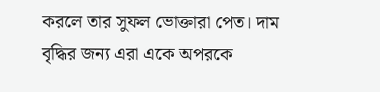করলে তার সুফল ভোক্তারা পেত। দাম বৃদ্ধির জন্য এরা একে অপরকে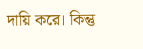দায়ি করে। কিন্তু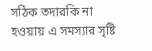সঠিক তদারকি না হওয়ায় এ সমস্যার সৃষ্টি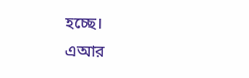হচ্ছে।
এআর